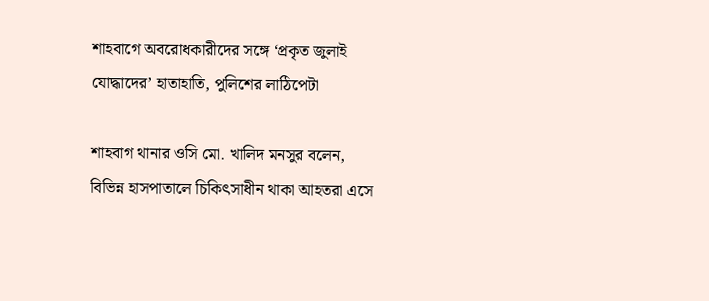শাহবাগে অবরোধকারীদের সঙ্গে ‘প্রকৃত জুলাই যোদ্ধাদের’ হাতাহাতি, পুলিশের লাঠিপেটা

শাহবাগ থানার ওসি মো. খালিদ মনসুর বলেন, বিভিন্ন হাসপাতালে চিকিৎসাধীন থাকা আহতরা এসে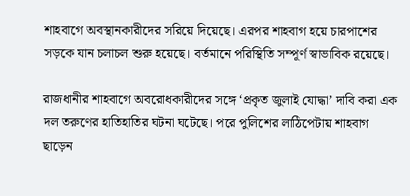শাহবাগে অবস্থানকারীদের সরিয়ে দিয়েছে। এরপর শাহবাগ হয়ে চারপাশের সড়কে যান চলাচল শুরু হয়েছে। বর্তমানে পরিস্থিতি সম্পূর্ণ স্বাভাবিক রয়েছে।

রাজধানীর শাহবাগে অবরোধকারীদের সঙ্গে ‘প্রকৃত জুলাই যোদ্ধা’ দাবি করা এক দল তরুণের হাতিহাতির ঘটনা ঘটেছে। পরে পুলিশের লাঠিপেটায় শাহবাগ ছাড়েন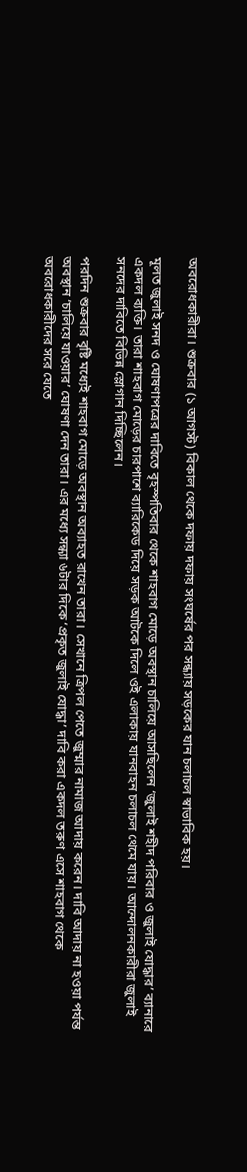অবরোধকারীরা। শুক্রবার (১ আগস্ট) বিকাল থেকে দফায় দফায় সংঘর্ষের পর সন্ধ্যায় সড়কের যান চলাচল স্বাভাবিক হয়।

মূলত জুলাই সনদ ও ঘোষণাপত্রের দাবিতে বৃহস্পতিবার থেকে শাহবাগ মোড়ে অবস্থান চালিয়ে আসছিলেন ‘জুলাই শহীদ পরিবার ও জুলাই যোদ্ধার’ ব্যানারে একদল ব্যক্তি। তারা শাহবাগ মোড়ের চারপাশে ব্যারিকেড দিয়ে সড়ক আটকে দিলে ওই এলাকায় যানবাহন চলাচল থেমে যায়। আন্দোলনকারীরা জুলাই সনদের দাবিতে বিভিন্ন স্লোগান দিচ্ছিলেন।

পরদিন শুক্রবার বৃষ্টি মধ্যেই শাহবাগ মোড়ে অবস্থান অব্যাহত রাখেন তারা। সেখানে ত্রিপল পেতে জুম্মার নামাজ আদায় করেন। দাবি আদায় না হওয়া পর্যন্ত অবস্থান ‘চালিয়ে যাওয়ার’ ঘোষণা দেন তারা। এর মধ্যে সন্ধ্যা ৬টার দিকে ‘প্রকৃত জুলাই যোদ্ধা’ দাবি করা একদল তরুণ এসে শাহবাগ থেকে অবরোধকারীদের সরে যেতে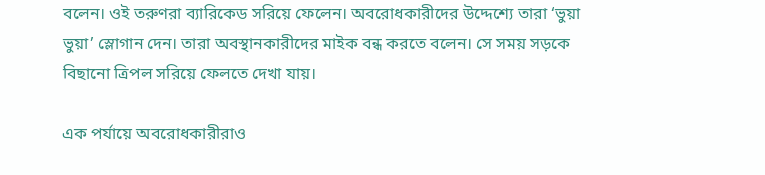বলেন। ওই তরুণরা ব্যারিকেড সরিয়ে ফেলেন। অবরোধকারীদের উদ্দেশ্যে তারা ‘ভুয়া ভুয়া’ স্লোগান দেন। তারা অবস্থানকারীদের মাইক বন্ধ করতে বলেন। সে সময় সড়কে বিছানো ত্রিপল সরিয়ে ফেলতে দেখা যায়।

এক পর্যায়ে অবরোধকারীরাও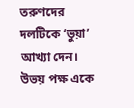তরুণদের দলটিকে ‘ভুয়া’ আখ্যা দেন। উভয় পক্ষ একে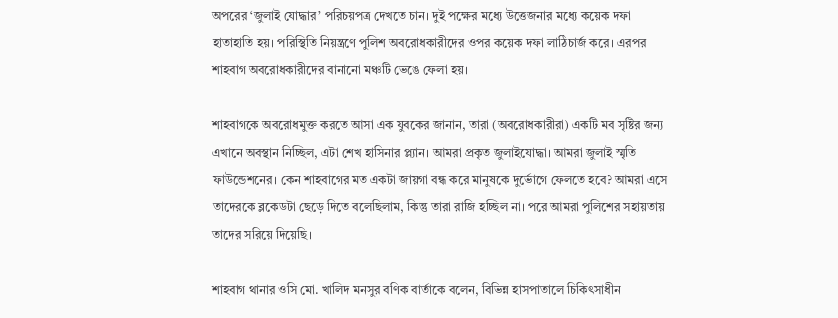অপরের ‘জুলাই যোদ্ধার’ পরিচয়পত্র দেখতে চান। দুই পক্ষের মধ্যে উত্তেজনার মধ্যে কয়েক দফা হাতাহাতি হয়। পরিস্থিতি নিয়ন্ত্রণে পুলিশ অবরোধকারীদের ওপর কয়েক দফা লাঠিচার্জ করে। এরপর শাহবাগ অবরোধকারীদের বানানো মঞ্চটি ভেঙে ফেলা হয়।

শাহবাগকে অবরোধমুক্ত করতে আসা এক যুবকের জানান, তারা (অবরোধকারীরা) একটি মব সৃষ্টির জন্য এখানে অবস্থান নিচ্ছিল, এটা শেখ হাসিনার প্ল্যান। আমরা প্রকৃত জুলাইযোদ্ধা। আমরা জুলাই স্মৃতি ফাউন্ডেশনের। কেন শাহবাগের মত একটা জায়গা বন্ধ করে মানুষকে দুর্ভোগে ফেলতে হবে? আমরা এসে তাদেরকে ব্লকেডটা ছেড়ে দিতে বলেছিলাম, কিন্তু তারা রাজি হচ্ছিল না। পরে আমরা পুলিশের সহায়তায় তাদের সরিয়ে দিয়েছি।

শাহবাগ থানার ওসি মো. খালিদ মনসুর বণিক বার্তাকে বলেন, বিভিন্ন হাসপাতালে চিকিৎসাধীন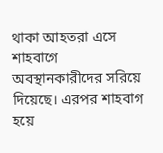থাকা আহতরা এসে শাহবাগে অবস্থানকারীদের সরিয়ে দিয়েছে। এরপর শাহবাগ হয়ে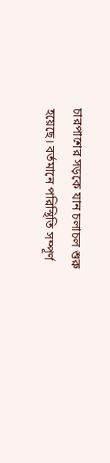চারপাশের সড়কে যান চলাচল শুরু হয়েছে। বর্তমানে পরিস্থিতি সম্পূর্ণ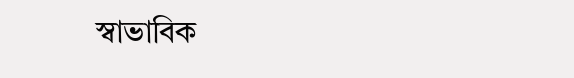স্বাভাবিক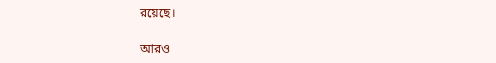রয়েছে।

আরও